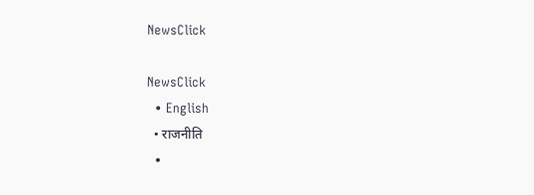NewsClick

NewsClick
  • English
  • राजनीति
  •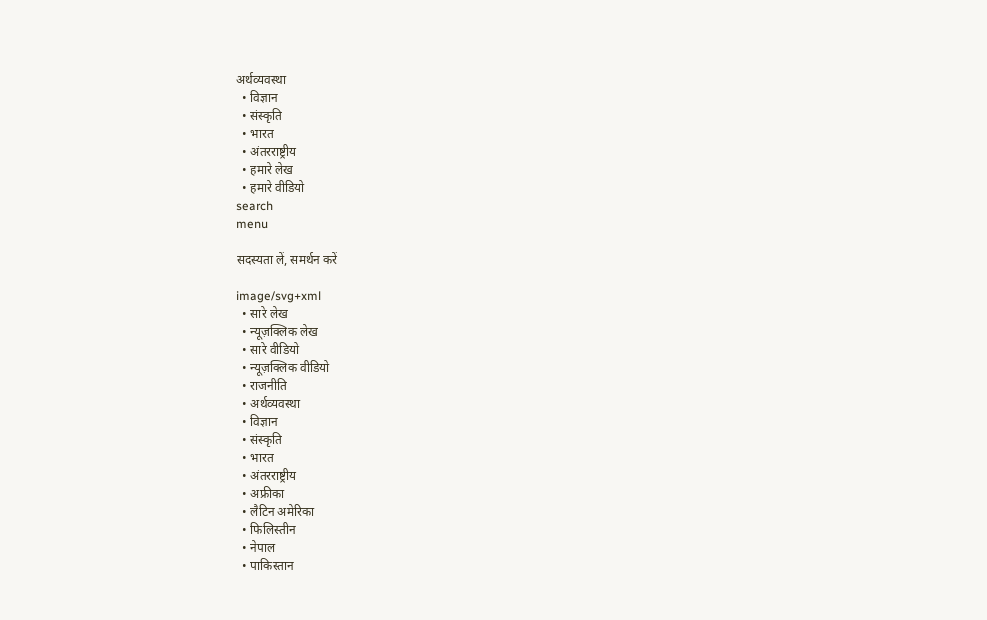अर्थव्यवस्था
  • विज्ञान
  • संस्कृति
  • भारत
  • अंतरराष्ट्रीय
  • हमारे लेख
  • हमारे वीडियो
search
menu

सदस्यता लें, समर्थन करें

image/svg+xml
  • सारे लेख
  • न्यूज़क्लिक लेख
  • सारे वीडियो
  • न्यूज़क्लिक वीडियो
  • राजनीति
  • अर्थव्यवस्था
  • विज्ञान
  • संस्कृति
  • भारत
  • अंतरराष्ट्रीय
  • अफ्रीका
  • लैटिन अमेरिका
  • फिलिस्तीन
  • नेपाल
  • पाकिस्तान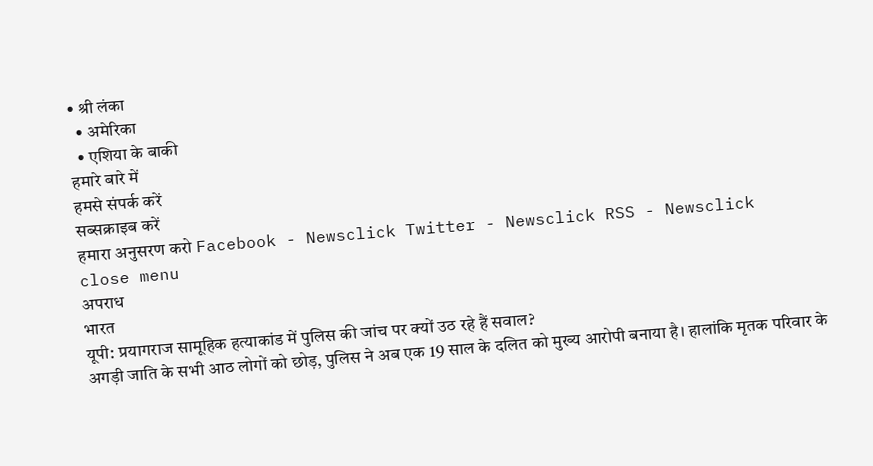• श्री लंका
  • अमेरिका
  • एशिया के बाकी
हमारे बारे में
हमसे संपर्क करें
सब्सक्राइब करें
हमारा अनुसरण करो Facebook - Newsclick Twitter - Newsclick RSS - Newsclick
close menu
अपराध
भारत
यूपी: प्रयागराज सामूहिक हत्याकांड में पुलिस की जांच पर क्यों उठ रहे हैं सवाल?
अगड़ी जाति के सभी आठ लोगों को छोड़, पुलिस ने अब एक 19 साल के दलित को मुख्य आरोपी बनाया है। हालांकि मृतक परिवार के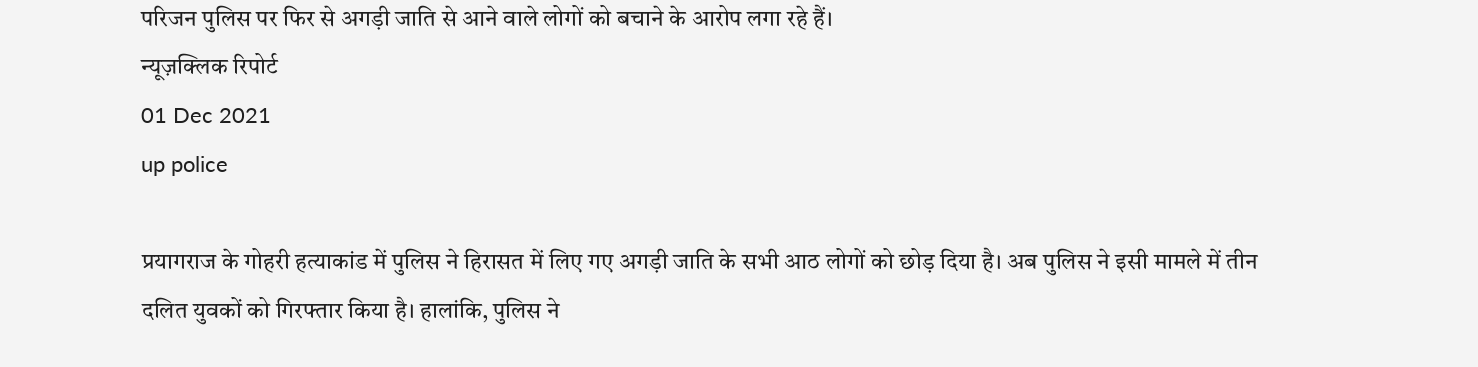परिजन पुलिस पर फिर से अगड़ी जाति से आने वाले लोगों को बचाने के आरोप लगा रहे हैं।
न्यूज़क्लिक रिपोर्ट
01 Dec 2021
up police

प्रयागराज के गोहरी हत्याकांड में पुलिस ने हिरासत में लिए गए अगड़ी जाति के सभी आठ लोगों को छोड़ दिया है। अब पुलिस ने इसी मामले में तीन दलित युवकों को गिरफ्तार किया है। हालांकि, पुलिस ने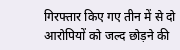गिरफ्तार किए गए तीन में से दो आरोपियों को जल्द छोड़ने की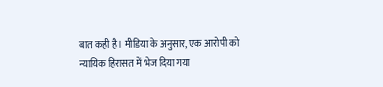बात कही है। मीडिया के अनुसार, एक आरोपी को न्यायिक हिरासत में भेज दिया गया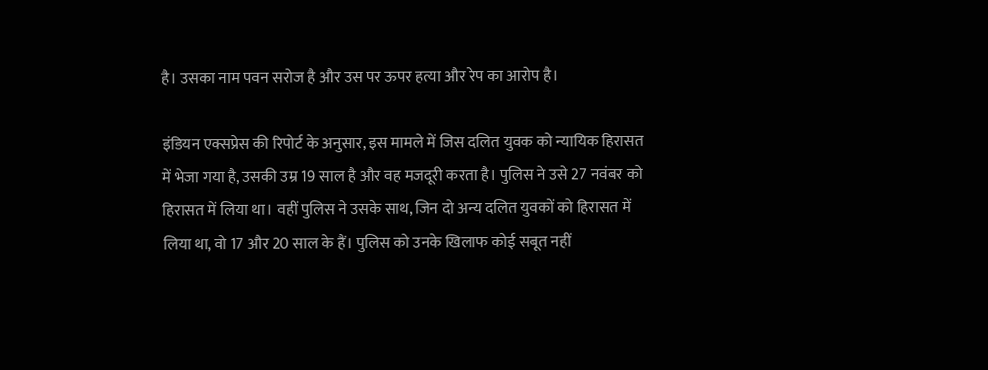है। उसका नाम पवन सरोज है और उस पर ऊपर हत्या और रेप का आरोप है।

इंडियन एक्सप्रेस की रिपोर्ट के अनुसार, इस मामले में जिस दलित युवक को न्यायिक हिरासत में भेजा गया है, उसकी उम्र 19 साल है और वह मजदूरी करता है। पुलिस ने उसे 27 नवंबर को हिरासत में लिया था। वहीं पुलिस ने उसके साथ, जिन दो अन्य दलित युवकों को हिरासत में लिया था, वो 17 और 20 साल के हैं। पुलिस को उनके खिलाफ कोई सबूत नहीं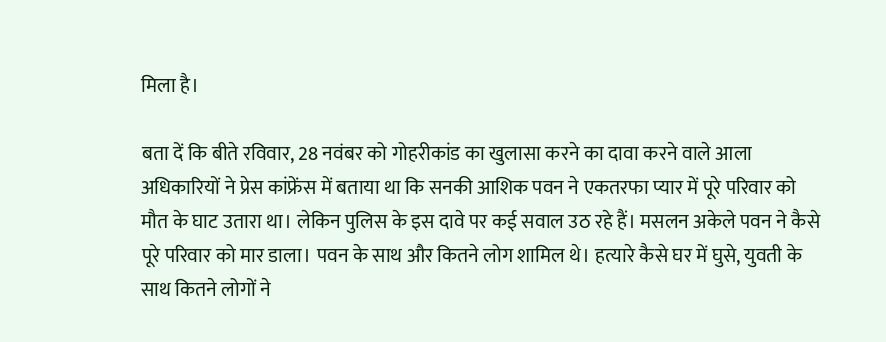मिला है।

बता दें कि बीते रविवार, 28 नवंबर को गोहरीकांड का खुलासा करने का दावा करने वाले आला अधिकारियों ने प्रेस कांफ्रेंस में बताया था कि सनकी आशिक पवन ने एकतरफा प्यार में पूरे परिवार को मौत के घाट उतारा था। लेकिन पुलिस के इस दावे पर कई सवाल उठ रहे हैं। मसलन अकेले पवन ने कैसे पूरे परिवार को मार डाला। पवन के साथ और कितने लोग शामिल थे। हत्यारे कैसे घर में घुसे, युवती के साथ कितने लोगों ने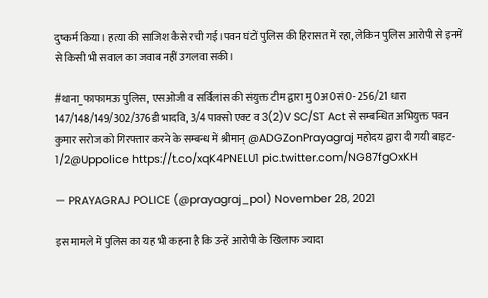दुष्कर्म किया। हत्या की साजिश कैसे रची गई।पवन घंटों पुलिस की हिरासत में रहा, लेकिन पुलिस आरोपी से इनमें से किसी भी सवाल का जवाब नहीं उगलवा सकी।

#थाना_फाफामऊ पुलिस, एसओजी व सर्विलांस की संयुक्त टीम द्वारा मु0अ0सं0- 256/21 धारा 147/148/149/302/376डी भादवि, 3/4 पाक्सो एक्ट व 3(2)V SC/ST Act से सम्बन्धित अभियुक्त पवन कुमार सरोज को गिरफ्तार करने के सम्बन्ध में श्रीमान् @ADGZonPrayagraj महोदय द्वारा दी गयी बाइट- 1/2@Uppolice https://t.co/xqK4PNELU1 pic.twitter.com/NG87fgOxKH

— PRAYAGRAJ POLICE (@prayagraj_pol) November 28, 2021

इस मामले में पुलिस का यह भी कहना है कि उन्हें आरोपी के खिलाफ ज्यादा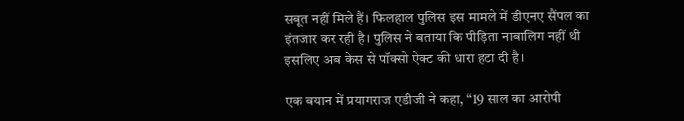सबूत नहीं मिले हैं। फिलहाल पुलिस इस मामले में डीएनए सैंपल का इंतजार कर रही है। पुलिस ने बताया कि पीड़िता नाबालिग नहीं थी इसलिए अब केस से पॉक्सो ऐक्ट की धारा हटा दी है।

एक बयान में प्रयागराज एडीजी ने कहा, “19 साल का आरोपी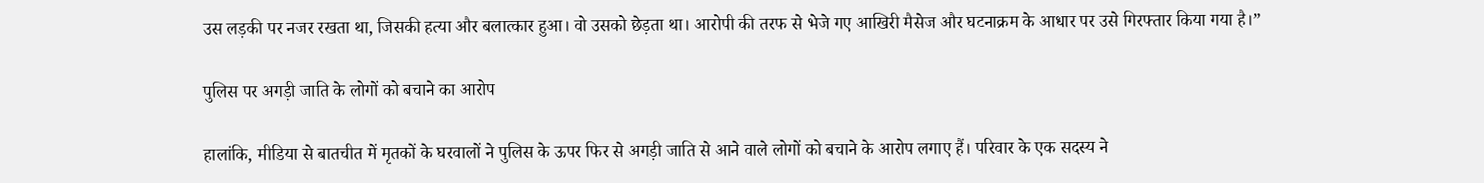उस लड़की पर नजर रखता था, जिसकी हत्या और बलात्कार हुआ। वो उसको छेड़ता था। आरोपी की तरफ से भेजे गए आखिरी मैसेज और घटनाक्रम के आधार पर उसे गिरफ्तार किया गया है।”

पुलिस पर अगड़ी जाति के लोगों को बचाने का आरोप

हालांकि, मीडिया से बातचीत में मृतकों के घरवालों ने पुलिस के ऊपर फिर से अगड़ी जाति से आने वाले लोगों को बचाने के आरोप लगाए हैं। परिवार के एक सदस्य ने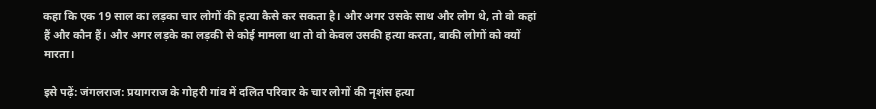कहा कि एक 19 साल का लड़का चार लोगों की हत्या कैसे कर सकता है। और अगर उसके साथ और लोग थे, तो वो कहां हैं और कौन हैं। और अगर लड़के का लड़की से कोई मामला था तो वो केवल उसकी हत्या करता, बाकी लोगों को क्यों मारता।

इसे पढ़ें: जंगलराज: प्रयागराज के गोहरी गांव में दलित परिवार के चार लोगों की नृशंस हत्या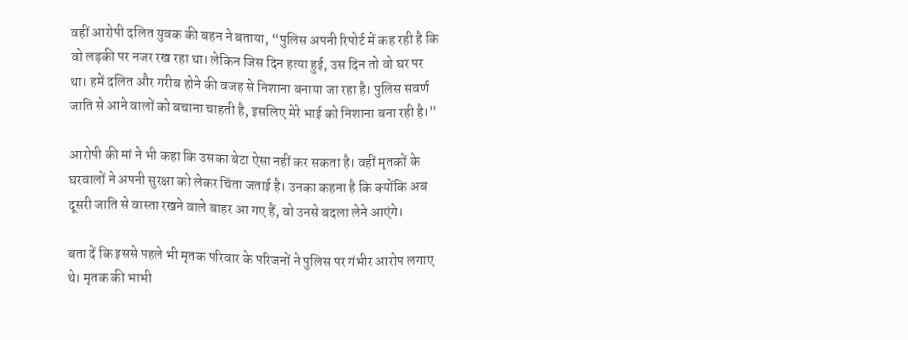वहीं आरोपी दलित युवक की बहन ने बताया, “पुलिस अपनी रिपोर्ट में कह रही है कि वो लड़की पर नजर रख रहा था। लेकिन जिस दिन हत्या हुई, उस दिन तो वो घर पर था। हमें दलित और गरीब होने की वजह से निशाना बनाया जा रहा है। पुलिस सवर्ण जाति से आने वालों को बचाना चाहती है, इसलिए मेरे भाई को निशाना बना रही है।”

आरोपी की मां ने भी कहा कि उसका बेटा ऐसा नहीं कर सकता है। वहीं मृतकों के घरवालों ने अपनी सुरक्षा को लेकर चिंता जताई है। उनका कहना है कि क्योंकि अब दूसरी जाति से वास्ता रखने वाले बाहर आ गए हैं, वो उनसे बदला लेने आएंगे।

बता दें कि इससे पहले भी मृतक परिवार के परिजनों ने पुलिस पर गंभीर आरोप लगाए थे। मृतक की भाभी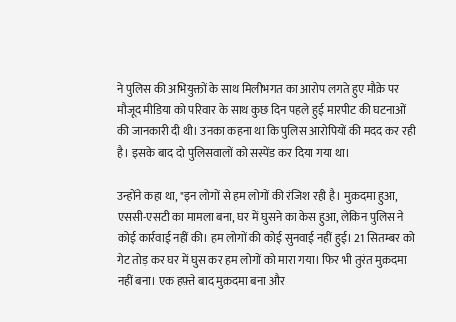ने पुलिस की अभियुक्तों के साथ मिलीभगत का आरोप लगते हुए मौक़े पर मौजूद मीडिया को परिवार के साथ कुछ दिन पहले हुई मारपीट की घटनाओं की जानकारी दी थी। उनका कहना था कि पुलिस आरोपियों की मदद कर रही है। इसके बाद दो पुलिसवालों को सस्पेंड कर दिया गया था।

उन्होंने कहा था, "इन लोगों से हम लोगों की रंजिश रही है। मुक़दमा हुआ, एससी-एसटी का मामला बना, घर में घुसने का केस हुआ, लेकिन पुलिस ने कोई कार्रवाई नहीं की। हम लोगों की कोई सुनवाई नहीं हुई। 21 सितम्बर को गेट तोड़ कर घर में घुस कर हम लोगों को मारा गया। फिर भी तुरंत मुक़दमा नहीं बना। एक हफ़्ते बाद मुक़दमा बना और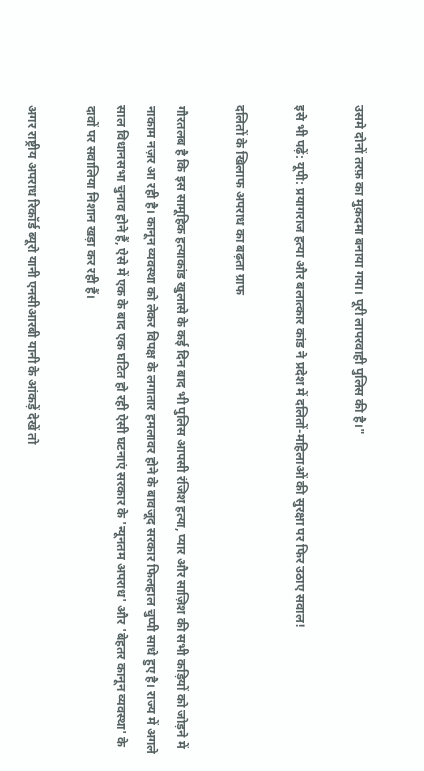उसमे दोनों तरफ़ का मुक़दमा बनाया गया। पूरी लापरवाही पुलिस की है।"

इसे भी पढ़ें: यूपी: प्रयागराज हत्या और बलात्कार कांड ने प्रदेश में दलितों-महिलाओं की सुरक्षा पर फिर उठाए सवाल!

दलितों के खिलाफ अपराध का बढ़ता ग्राफ

गौरतलब है कि इस सामूहिक हत्याकांड खुलासे के कई दिन बाद भी पुलिस आपसी रंजिश हत्या, प्यार और साज़िश की सभी कड़ियों को जोड़ने में नाकाम नज़र आ रही है। कानून व्यवस्था को लेकर विपक्ष के लगातार हमलावर होने के बावजूद सरकार फिलहाल चुप्पी साधे हुए है। राज्य में अगले साल विधानसभा चुनाव होने हैं, ऐसे में एक के बाद एक घटित हो रही ऐसी घटनाएं सरकार के 'न्यूनतम अपराध' और 'बेहतर कानून व्यवस्था' के दावों पर सवालिया निशान खड़ा कर रही हैं।

अगर राष्ट्रीय अपराध रिकॉर्ड ब्यूरो यानी एनसीआरबी यानी के आंकड़ें देखें तो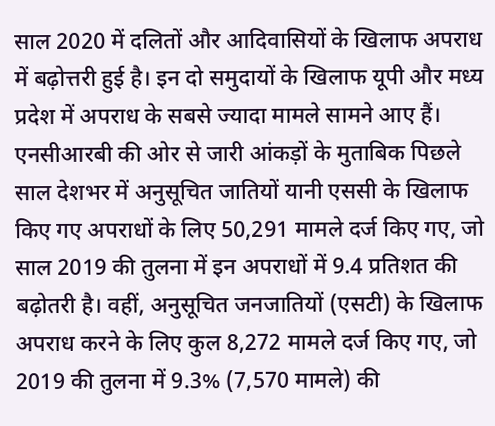साल 2020 में दलितों और आदिवासियों के खिलाफ अपराध में बढ़ोत्तरी हुई है। इन दो समुदायों के खिलाफ यूपी और मध्य प्रदेश में अपराध के सबसे ज्यादा मामले सामने आए हैं। एनसीआरबी की ओर से जारी आंकड़ों के मुताबिक पिछले साल देशभर में अनुसूचित जातियों यानी एससी के खिलाफ किए गए अपराधों के लिए 50,291 मामले दर्ज किए गए, जो साल 2019 की तुलना में इन अपराधों में 9.4 प्रतिशत की बढ़ोतरी है। वहीं, अनुसूचित जनजातियों (एसटी) के खिलाफ अपराध करने के लिए कुल 8,272 मामले दर्ज किए गए, जो 2019 की तुलना में 9.3% (7,570 मामले) की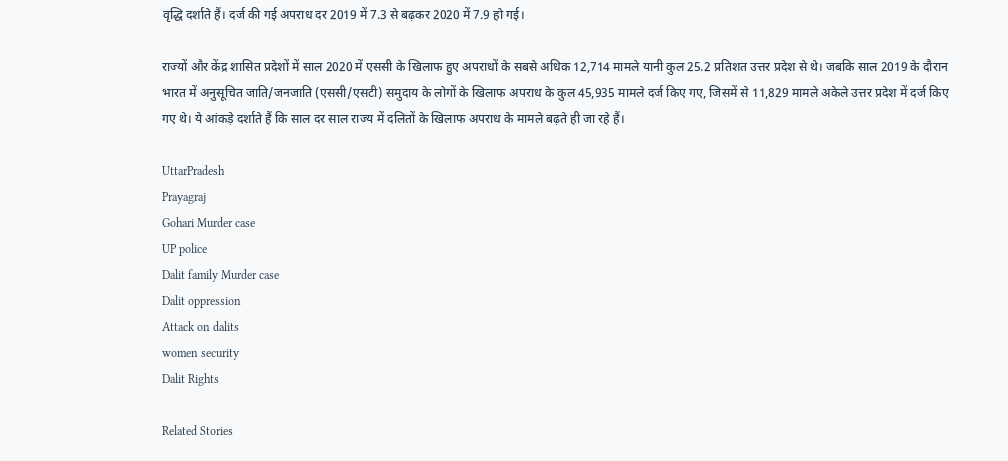वृद्धि दर्शाते हैं। दर्ज की गई अपराध दर 2019 में 7.3 से बढ़कर 2020 में 7.9 हो गई।

राज्यों और केंद्र शासित प्रदेशों में साल 2020 में एससी के खिलाफ हुए अपराधों के सबसे अधिक 12,714 मामले यानी कुल 25.2 प्रतिशत उत्तर प्रदेश से थे। जबकि साल 2019 के दौरान भारत में अनुसूचित जाति/जनजाति (एससी/एसटी) समुदाय के लोगों के खिलाफ अपराध के कुल 45,935 मामले दर्ज किए गए, जिसमें से 11,829 मामले अकेले उत्तर प्रदेश में दर्ज किए गए थे। ये आंकड़े दर्शाते हैं कि साल दर साल राज्य में दलितों के खिलाफ अपराध के मामले बढ़ते ही जा रहे हैं।

UttarPradesh
Prayagraj
Gohari Murder case
UP police
Dalit family Murder case
Dalit oppression
Attack on dalits
women security
Dalit Rights

Related Stories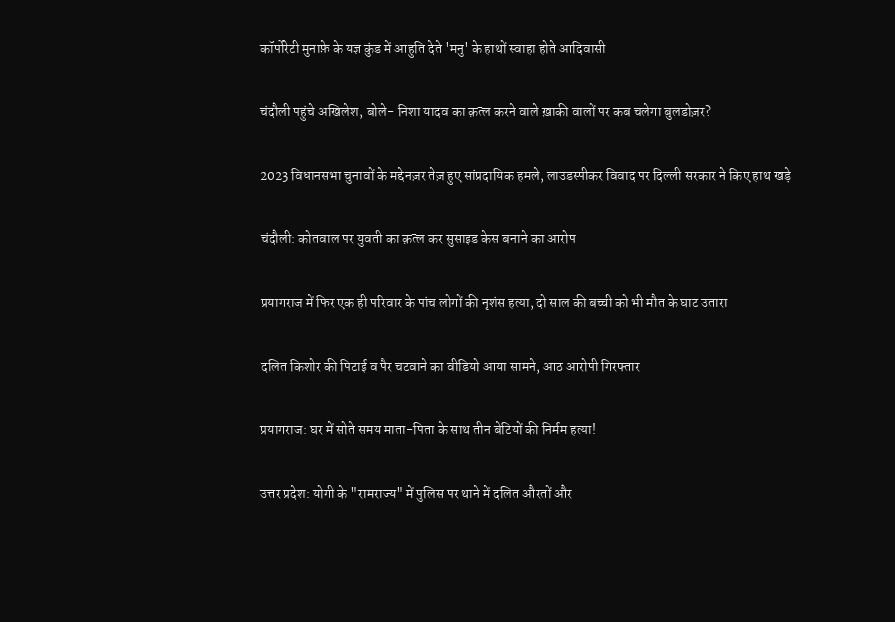कॉर्पोरेटी मुनाफ़े के यज्ञ कुंड में आहुति देते 'मनु' के हाथों स्वाहा होते आदिवासी

चंदौली पहुंचे अखिलेश, बोले- निशा यादव का क़त्ल करने वाले ख़ाकी वालों पर कब चलेगा बुलडोज़र?

2023 विधानसभा चुनावों के मद्देनज़र तेज़ हुए सांप्रदायिक हमले, लाउडस्पीकर विवाद पर दिल्ली सरकार ने किए हाथ खड़े

चंदौली: कोतवाल पर युवती का क़त्ल कर सुसाइड केस बनाने का आरोप

प्रयागराज में फिर एक ही परिवार के पांच लोगों की नृशंस हत्या, दो साल की बच्ची को भी मौत के घाट उतारा

दलित किशोर की पिटाई व पैर चटवाने का वीडियो आया सामने, आठ आरोपी गिरफ्तार

प्रयागराज: घर में सोते समय माता-पिता के साथ तीन बेटियों की निर्मम हत्या!

उत्तर प्रदेश: योगी के "रामराज्य" में पुलिस पर थाने में दलित औरतों और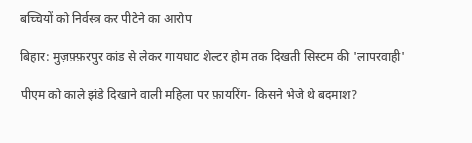बच्चियों को निर्वस्त्र कर पीटेने का आरोप

बिहार: मुज़फ़्फ़रपुर कांड से लेकर गायघाट शेल्टर होम तक दिखती सिस्टम की 'लापरवाही'

पीएम को काले झंडे दिखाने वाली महिला पर फ़ायरिंग- किसने भेजे थे बदमाश?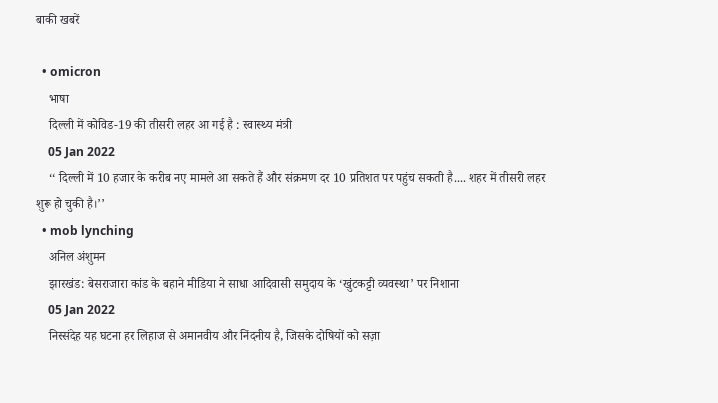बाकी खबरें

  • omicron
    भाषा
    दिल्ली में कोविड-19 की तीसरी लहर आ गई है : स्वास्थ्य मंत्री
    05 Jan 2022
    ‘‘ दिल्ली में 10 हजार के करीब नए मामले आ सकते हैं और संक्रमण दर 10 प्रतिशत पर पहुंच सकती है.... शहर में तीसरी लहर शुरू हो चुकी है।’’
  • mob lynching
    अनिल अंशुमन
    झारखंड: बेसराजारा कांड के बहाने मीडिया ने साधा आदिवासी समुदाय के ‘खुंटकट्टी व्यवस्था’ पर निशाना
    05 Jan 2022
    निस्संदेह यह घटना हर लिहाज से अमानवीय और निंदनीय है, जिसके दोषियों को सज़ा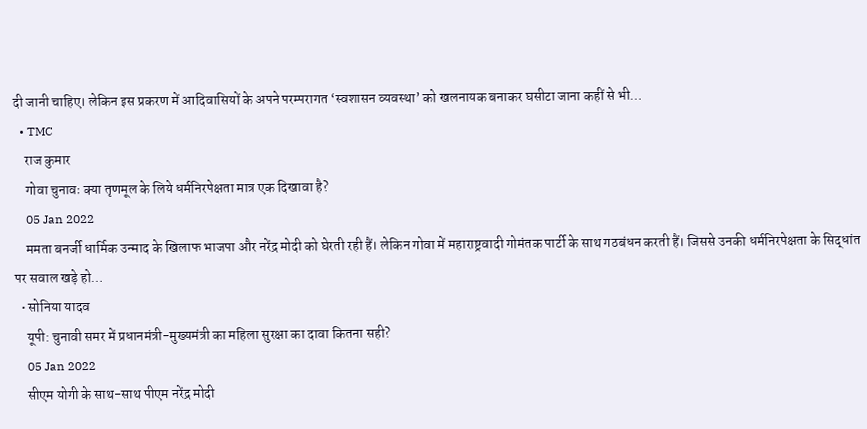दी जानी चाहिए। लेकिन इस प्रकरण में आदिवासियों के अपने परम्परागत ‘स्वशासन व्यवस्था’ को खलनायक बनाकर घसीटा जाना कहीं से भी…
  • TMC
    राज कुमार
    गोवा चुनावः क्या तृणमूल के लिये धर्मनिरपेक्षता मात्र एक दिखावा है?
    05 Jan 2022
    ममता बनर्जी धार्मिक उन्माद के खिलाफ भाजपा और नरेंद्र मोदी को घेरती रही हैं। लेकिन गोवा में महाराष्ट्रवादी गोमंतक पार्टी के साथ गठबंधन करती हैं। जिससे उनकी धर्मनिरपेक्षता के सिद्धांत पर सवाल खड़े हो…
  • सोनिया यादव
    यूपी: चुनावी समर में प्रधानमंत्री-मुख्यमंत्री का महिला सुरक्षा का दावा कितना सही?
    05 Jan 2022
    सीएम योगी के साथ-साथ पीएम नरेंद्र मोदी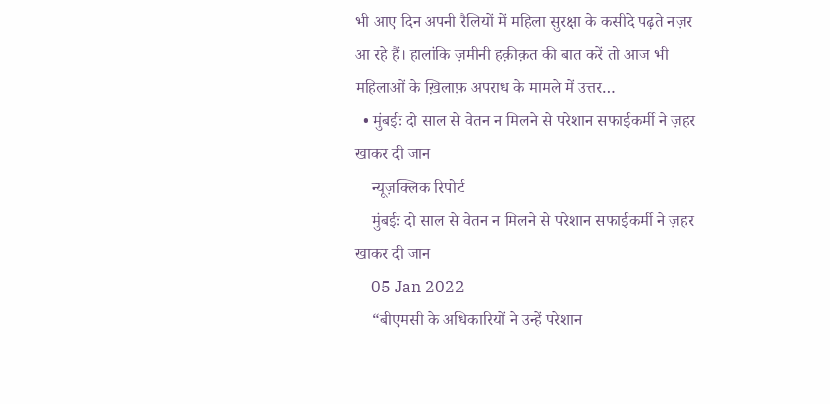भी आए दिन अपनी रैलियों में महिला सुरक्षा के कसीदे पढ़ते नज़र आ रहे हैं। हालांकि ज़मीनी हक़ीक़त की बात करें तो आज भी महिलाओं के ख़िलाफ़ अपराध के मामले में उत्तर…
  • मुंबईः दो साल से वेतन न मिलने से परेशान सफाईकर्मी ने ज़हर खाकर दी जान
    न्यूज़क्लिक रिपोर्ट
    मुंबईः दो साल से वेतन न मिलने से परेशान सफाईकर्मी ने ज़हर खाकर दी जान
    05 Jan 2022
    “बीएमसी के अधिकारियों ने उन्हें परेशान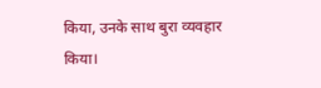किया, उनके साथ बुरा व्यवहार किया।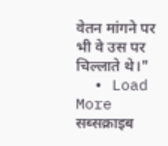वेतन मांगने पर भी वे उस पर चिल्लाते थे।"
  • Load More
सब्सक्राइब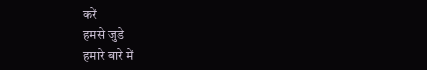करें
हमसे जुडे
हमारे बारे में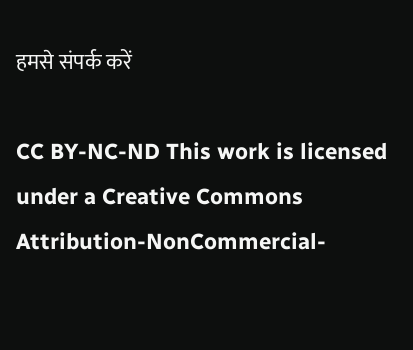हमसे संपर्क करें

CC BY-NC-ND This work is licensed under a Creative Commons Attribution-NonCommercial-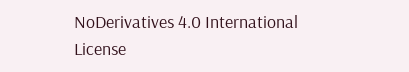NoDerivatives 4.0 International License